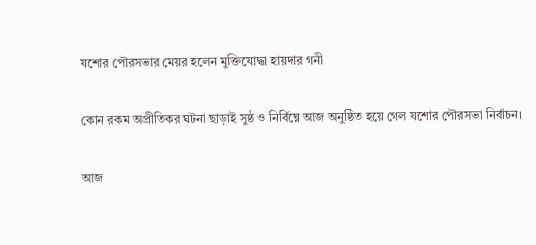যশোর পৌরসভার মেয়র হলেন মুক্তিযোদ্ধা হায়দার গনী

কোন রকম অপ্রীতিকর ঘটনা ছাড়াই সুষ্ঠ ও নির্বিঘ্নে আজ অনুষ্ঠিত হয়ে গেল যশোর পৌরসভা নির্বাচন।

আজ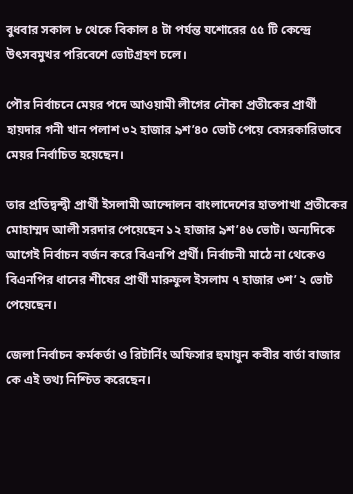বুধবার সকাল ৮ থেকে বিকাল ৪ টা পর্যন্ত যশোরের ৫৫ টি কেন্দ্রে উৎসবমুখর পরিবেশে ভোটগ্রহণ চলে।

পৌর নির্বাচনে মেয়র পদে আওয়ামী লীগের নৌকা প্রতীকের প্রার্থী হায়দার গনী খান পলাশ ৩২ হাজার ৯শ’৪০ ভোট পেয়ে বেসরকারিভাবে মেয়র নির্বাচিত হয়েছেন।

তার প্রতিদ্বন্দ্বী প্রার্থী ইসলামী আন্দোলন বাংলাদেশের হাতপাখা প্রতীকের মোহাম্মদ আলী সরদার পেয়েছেন ১২ হাজার ৯শ’৪৬ ভোট। অন্যদিকে আগেই নির্বাচন বর্জন করে বিএনপি প্রর্থী। নির্বাচনী মাঠে না থেকেও বিএনপির ধানের শীষের প্রার্থী মারুফুল ইসলাম ৭ হাজার ৩শ’ ২ ভোট পেয়েছেন।

জেলা নির্বাচন কর্মকর্তা ও রিটার্নিং অফিসার হুমায়ুন কবীর বার্তা বাজার কে এই তথ্য নিশ্চিত করেছেন।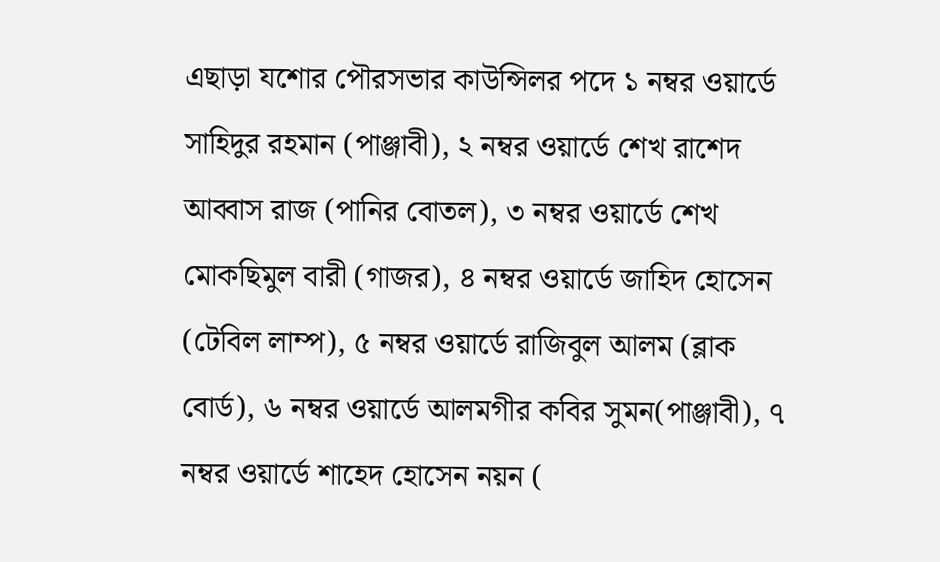এছাড়া যশোর পৌরসভার কাউন্সিলর পদে ১ নম্বর ওয়ার্ডে সাহিদুর রহমান (পাঞ্জাবী), ২ নম্বর ওয়ার্ডে শেখ রাশেদ আব্বাস রাজ (পানির বোতল), ৩ নম্বর ওয়ার্ডে শেখ মোকছিমুল বারী (গাজর), ৪ নম্বর ওয়ার্ডে জাহিদ হোসেন (টেবিল লাম্প), ৫ নম্বর ওয়ার্ডে রাজিবুল আলম (ব্লাক বোর্ড), ৬ নম্বর ওয়ার্ডে আলমগীর কবির সুমন(পাঞ্জাবী), ৭ নম্বর ওয়ার্ডে শাহেদ হোসেন নয়ন (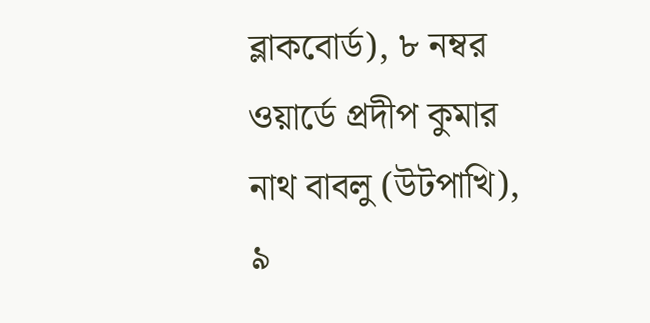ব্লাকবোর্ড), ৮ নম্বর ওয়ার্ডে প্রদীপ কুমার নাথ বাবলু (উটপাখি), ৯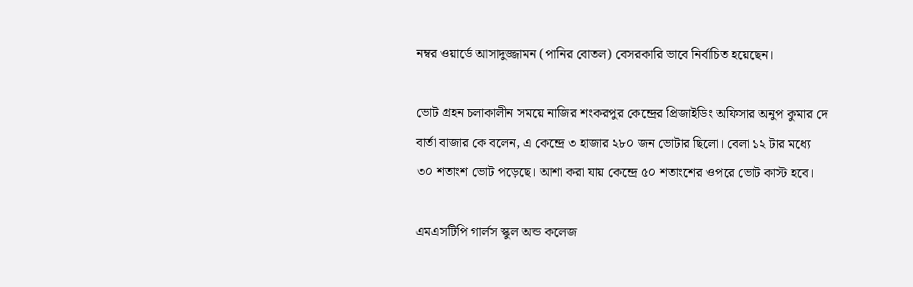নম্বর ওয়ার্ডে আসাদুজ্জামন (পানির বোতল) বেসরকারি ভাবে নির্বাচিত হয়েছেন।

ভোট গ্রহন চলাকালীন সময়ে নাজির শংকরপুর কেন্দ্রের প্রিজাইডিং অফিসার অনুপ কুমার দে বার্তা বাজার কে বলেন, এ কেন্দ্রে ৩ হাজার ২৮০ জন ভোটার ছিলো। বেলা ১২ টার মধ্যে ৩০ শতাংশ ভোট পড়েছে। আশা করা যায় কেন্দ্রে ৫০ শতাংশের ওপরে ভোট কাস্ট হবে।

এমএসটিপি গার্লস স্কুল অন্ড কলেজ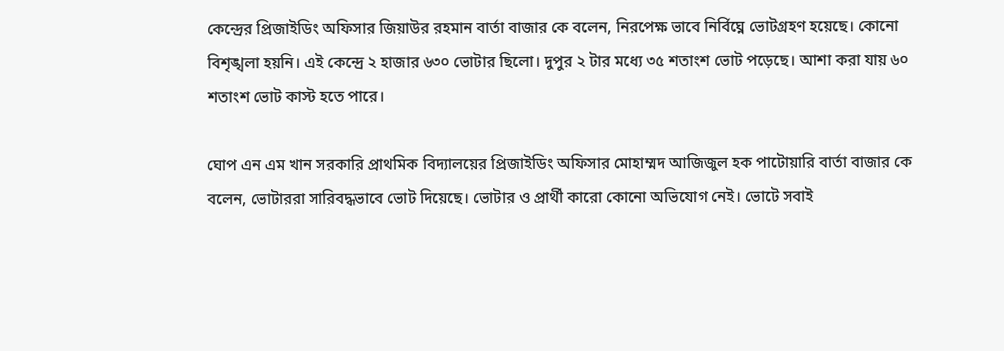কেন্দ্রের প্রিজাইডিং অফিসার জিয়াউর রহমান বার্তা বাজার কে বলেন, নিরপেক্ষ ভাবে নির্বিঘ্নে ভোটগ্রহণ হয়েছে। কোনো বিশৃঙ্খলা হয়নি। এই কেন্দ্রে ২ হাজার ৬৩০ ভোটার ছিলো। দুপুর ২ টার মধ্যে ৩৫ শতাংশ ভোট পড়েছে। আশা করা যায় ৬০ শতাংশ ভোট কাস্ট হতে পারে।

ঘোপ এন এম খান সরকারি প্রাথমিক বিদ্যালয়ের প্রিজাইডিং অফিসার মোহাম্মদ আজিজুল হক পাটোয়ারি বার্তা বাজার কে বলেন, ভোটাররা সারিবদ্ধভাবে ভোট দিয়েছে। ভোটার ও প্রার্থী কারো কোনো অভিযোগ নেই। ভোটে সবাই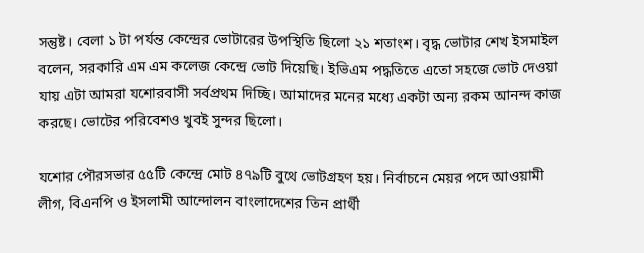সন্তুষ্ট। বেলা ১ টা পর্যন্ত কেন্দ্রের ভোটারের উপস্থিতি ছিলো ২১ শতাংশ। বৃদ্ধ ভোটার শেখ ইসমাইল বলেন, সরকারি এম এম কলেজ কেন্দ্রে ভোট দিয়েছি। ইভিএম পদ্ধতিতে এতো সহজে ভোট দেওয়া যায় এটা আমরা যশোরবাসী সর্বপ্রথম দিচ্ছি। আমাদের মনের মধ্যে একটা অন্য রকম আনন্দ কাজ করছে। ভোটের পরিবেশও খুবই সুন্দর ছিলো।

যশোর পৌরসভার ৫৫টি কেন্দ্রে মোট ৪৭৯টি বুথে ভোটগ্রহণ হয়। নির্বাচনে মেয়র পদে আওয়ামী লীগ, বিএনপি ও ইসলামী আন্দোলন বাংলাদেশের তিন প্রার্থী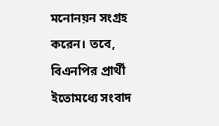মনোনয়ন সংগ্রহ করেন। তবে, বিএনপির প্রার্থী ইতোমধ্যে সংবাদ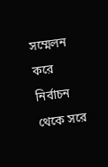সম্মেলন করে নির্বাচন থেকে সরে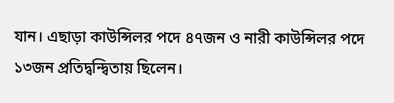যান। এছাড়া কাউন্সিলর পদে ৪৭জন ও নারী কাউন্সিলর পদে ১৩জন প্রতিদ্বন্দ্বিতায় ছিলেন।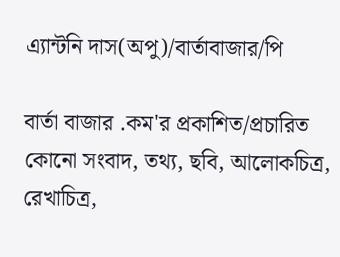এ্যান্টনি দাস(অপু)/বার্তাবাজার/পি

বার্তা বাজার .কম'র প্রকাশিত/প্রচারিত কোনো সংবাদ, তথ্য, ছবি, আলোকচিত্র, রেখাচিত্র,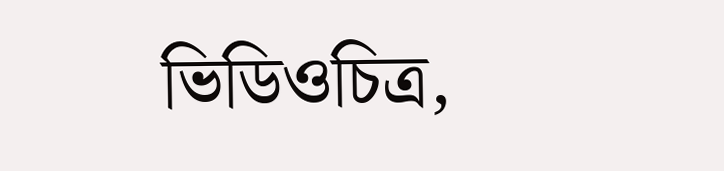ভিডিওচিত্র,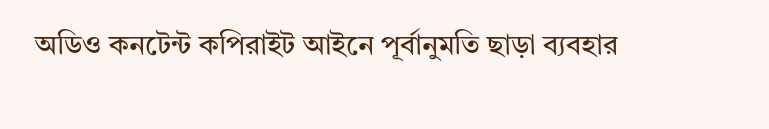অডিও কনটেন্ট কপিরাইট আইনে পূর্বানুমতি ছাড়া ব্যবহার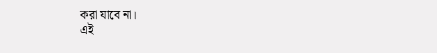করা যাবে না।
এই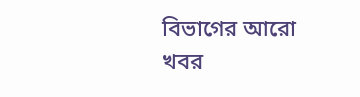বিভাগের আরো খবর